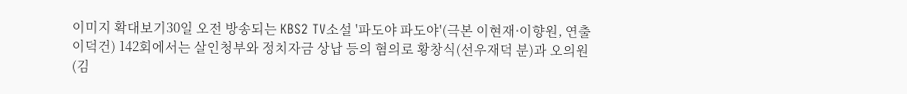이미지 확대보기30일 오전 방송되는 KBS2 TV소설 '파도야 파도야'(극본 이현재·이향원, 연출 이덕건) 142회에서는 살인청부와 정치자금 상납 등의 혐의로 황창식(선우재덕 분)과 오의원(김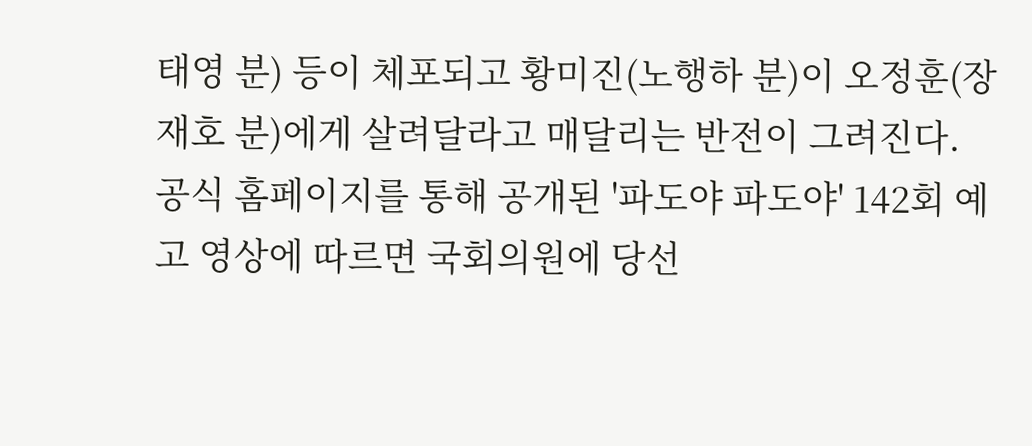태영 분) 등이 체포되고 황미진(노행하 분)이 오정훈(장재호 분)에게 살려달라고 매달리는 반전이 그려진다.
공식 홈페이지를 통해 공개된 '파도야 파도야' 142회 예고 영상에 따르면 국회의원에 당선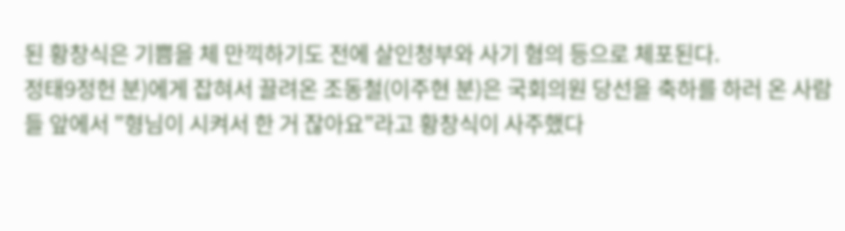된 황창식은 기쁨을 체 만끽하기도 전에 살인청부와 사기 혐의 등으로 체포된다.
정태9정헌 분)에게 잡혀서 끌려온 조동철(이주현 분)은 국회의원 당선을 축하를 하러 온 사람들 앞에서 "형님이 시켜서 한 거 잖아요"라고 황창식이 사주했다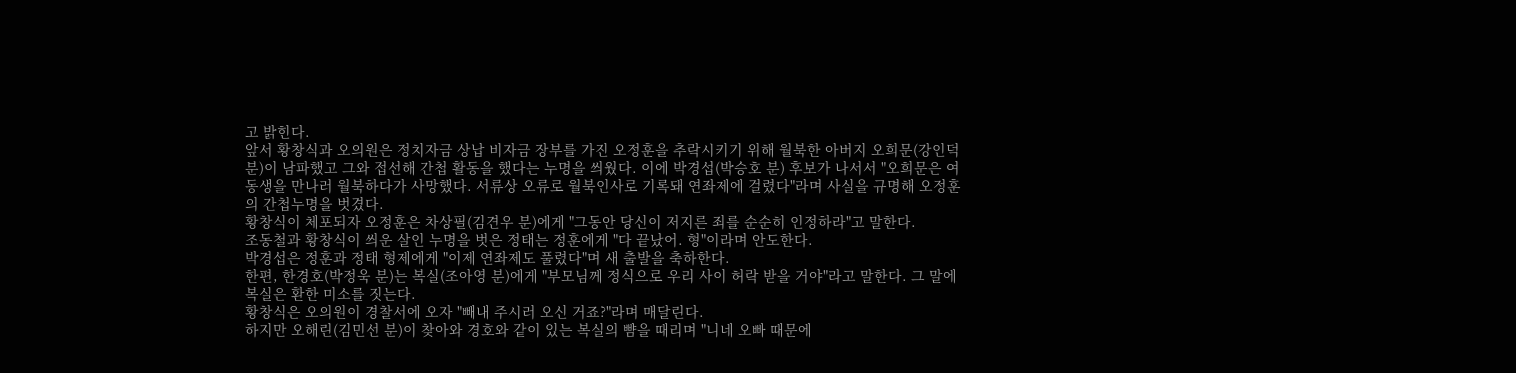고 밝힌다.
앞서 황창식과 오의원은 정치자금 상납 비자금 장부를 가진 오정훈을 추락시키기 위해 월북한 아버지 오희문(강인덕 분)이 남파했고 그와 접선해 간첩 활동을 했다는 누명을 씌웠다. 이에 박경섭(박승호 분) 후보가 나서서 "오희문은 여동생을 만나러 월북하다가 사망했다. 서류상 오류로 월북인사로 기록돼 연좌제에 걸렸다"라며 사실을 규명해 오정훈의 간첩누명을 벗겼다.
황창식이 체포되자 오정훈은 차상필(김견우 분)에게 "그동안 당신이 저지른 죄를 순순히 인정하라"고 말한다.
조동철과 황창식이 씌운 살인 누명을 벗은 정태는 정훈에게 "다 끝났어. 형"이라며 안도한다.
박경섭은 정훈과 정태 형제에게 "이제 연좌제도 풀렸다"며 새 출발을 축하한다.
한편, 한경호(박정욱 분)는 복실(조아영 분)에게 "부모님께 정식으로 우리 사이 허락 받을 거야"라고 말한다. 그 말에 복실은 환한 미소를 짓는다.
황창식은 오의원이 경찰서에 오자 "빼내 주시러 오신 거죠?"라며 매달린다.
하지만 오해린(김민선 분)이 찾아와 경호와 같이 있는 복실의 뺨을 때리며 "니네 오빠 때문에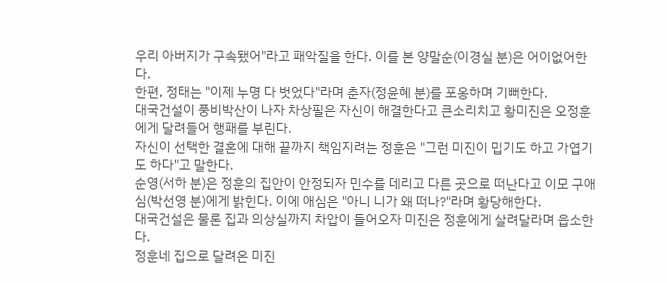우리 아버지가 구속됐어"라고 패악질을 한다. 이를 본 양말순(이경실 분)은 어이없어한다.
한편, 정태는 "이제 누명 다 벗었다"라며 춘자(정윤혜 분)를 포옹하며 기뻐한다.
대국건설이 풍비박산이 나자 차상필은 자신이 해결한다고 큰소리치고 황미진은 오정훈에게 달려들어 행패를 부린다.
자신이 선택한 결혼에 대해 끝까지 책임지려는 정훈은 "그런 미진이 밉기도 하고 가엽기도 하다"고 말한다.
순영(서하 분)은 정훈의 집안이 안정되자 민수를 데리고 다른 곳으로 떠난다고 이모 구애심(박선영 분)에게 밝힌다. 이에 애심은 "아니 니가 왜 떠나?"라며 황당해한다.
대국건설은 물론 집과 의상실까지 차압이 들어오자 미진은 정훈에게 살려달라며 읍소한다.
정훈네 집으로 달려온 미진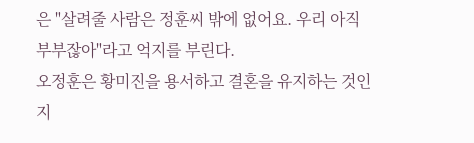은 "살려줄 사람은 정훈씨 밖에 없어요. 우리 아직 부부잖아"라고 억지를 부린다.
오정훈은 황미진을 용서하고 결혼을 유지하는 것인지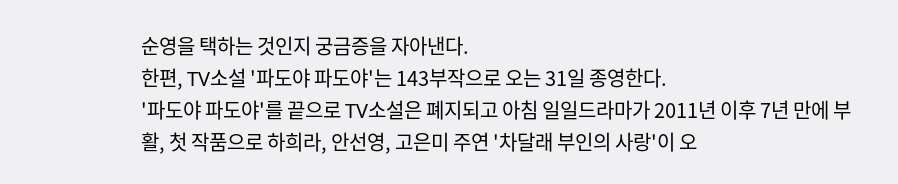순영을 택하는 것인지 궁금증을 자아낸다.
한편, TV소설 '파도야 파도야'는 143부작으로 오는 31일 종영한다.
'파도야 파도야'를 끝으로 TV소설은 폐지되고 아침 일일드라마가 2011년 이후 7년 만에 부활, 첫 작품으로 하희라, 안선영, 고은미 주연 '차달래 부인의 사랑'이 오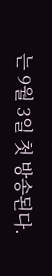는 9월 3일 첫 방송된다.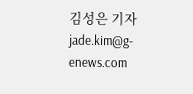김성은 기자 jade.kim@g-enews.com